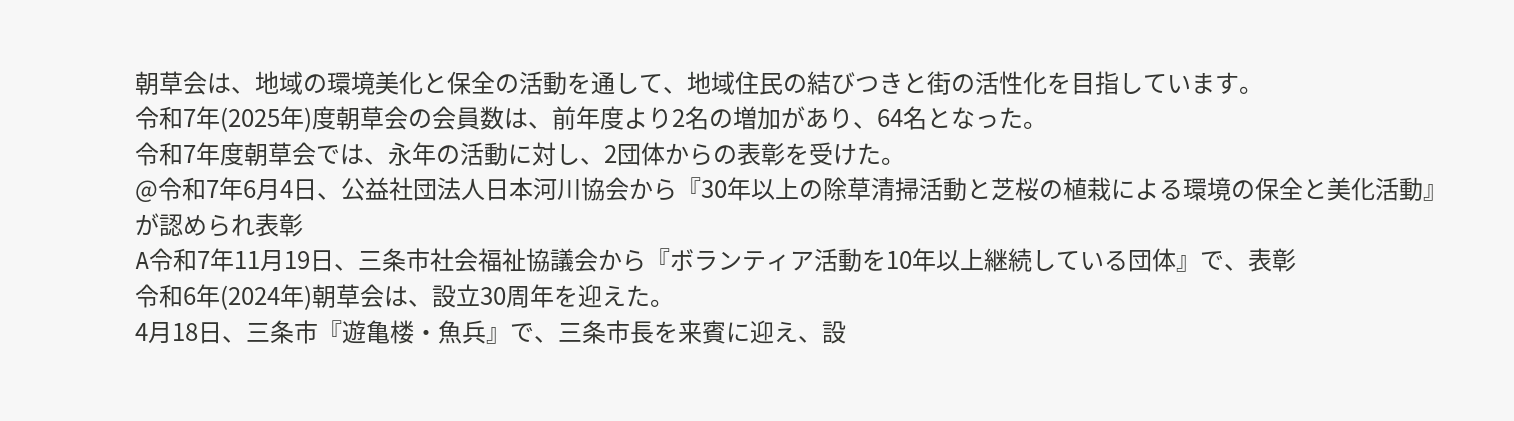朝草会は、地域の環境美化と保全の活動を通して、地域住民の結びつきと街の活性化を目指しています。
令和7年(2025年)度朝草会の会員数は、前年度より2名の増加があり、64名となった。
令和7年度朝草会では、永年の活動に対し、2団体からの表彰を受けた。
@令和7年6月4日、公益社団法人日本河川協会から『30年以上の除草清掃活動と芝桜の植栽による環境の保全と美化活動』が認められ表彰
A令和7年11月19日、三条市社会福祉協議会から『ボランティア活動を10年以上継続している団体』で、表彰
令和6年(2024年)朝草会は、設立30周年を迎えた。
4月18日、三条市『遊亀楼・魚兵』で、三条市長を来賓に迎え、設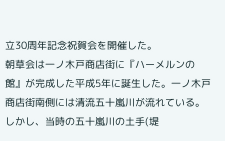立30周年記念祝賀会を開催した。
朝草会は一ノ木戸商店街に『ハーメルンの館』が完成した平成5年に誕生した。一ノ木戸商店街南側には清流五十嵐川が流れている。しかし、当時の五十嵐川の土手(堤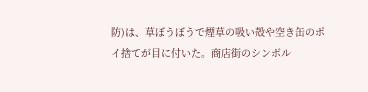防)は、草ぼうぼうで煙草の吸い殻や空き缶のポイ捨てが目に付いた。商店街のシンボル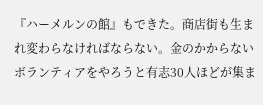『ハーメルンの館』もできた。商店街も生まれ変わらなければならない。金のかからないボランティアをやろうと有志30人ほどが集ま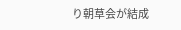り朝草会が結成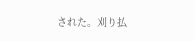された。刈り払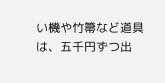い機や竹箒など道具は、五千円ずつ出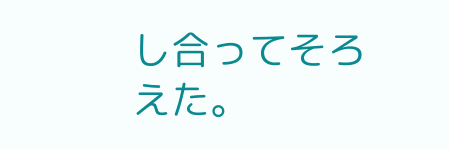し合ってそろえた。